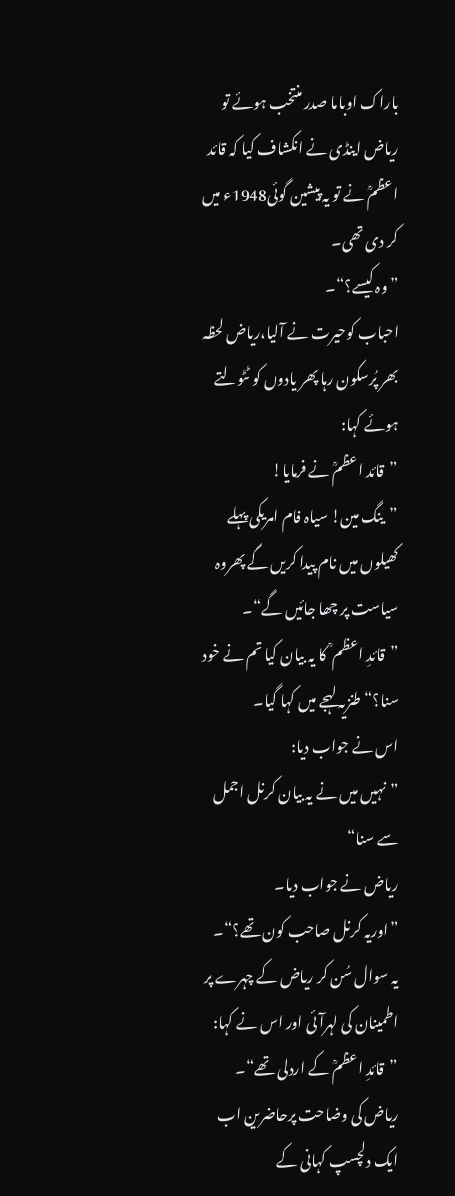باراک اوباما صدر منتخب ہوئے تو ریاض اینڈی نے انکشاف کیا کہ قائد اعظمؒ نے تو یہ پیشین گوئی1948ء میں کر دی تھی۔
”وہ کیسے؟“۔
احباب کوحیرت نے آلیا،ریاض لحظہ بھر پُرسکون رہا پھر یادوں کو ٹٹولتے ہوئے کہا:
”قائد اعظمؒ نے فرمایا!
”ینگ مین! سیاہ فام امریکی پہلے کھیلوں میں نام پیدا کریں گے پھروہ سیاست پر چھا جائیں گے“۔
”قائدِ اعظم ؒ کا یہ بیان کیا تم نے خود سنا؟“ طنزیہ لہجے میں کہا گیا۔
اس نے جواب دیا:
”نہیں میں نے یہ بیان کرنل اجمل سے سنا“
ریاض نے جواب دیا۔
”اوریہ کرنل صاحب کون تھے؟“۔
یہ سوال سُن کر ریاض کے چہرے پر اطمینان کی لہرآئی اور اس نے کہا:
”قائدِ اعظمؒ کے اردلی تھے“۔
ریاض کی وضاحت پرحاضرین اب ایک دلچسپ کہانی کے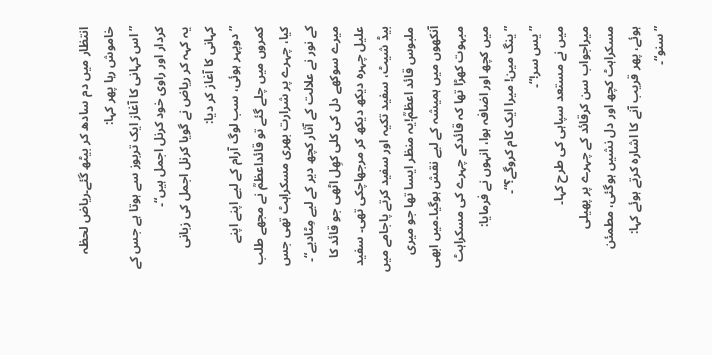انتظار میں دم سادھ کر بیٹھ گئے۔ریاض لحظہ خاموش رہا پھر کہا:
”اس کہانی کا آغاز ایک تربوز سے ہوتا ہے جس کے کردار اور راوی خود کرنل اجمل ہیں“۔
یہ کہہ کر ریاض نے گویا کرنل اجمل کی زبانی کہانی کا آغاز کر دیا:
”دوپہر ہوئی، سب لوگ آرام کے لیے اپنے اپنے کمروں میں چلے گئے تو قائداعظمؒ نے مجھے طلب کیا، چہرے پر شرارت بھری مسکراہٹ تھی جس کے نور نے علالت کے آثار کچھ دیر کے لیے مِٹادیے“۔
میرے سوکھے دل کی کلی کھِل اٹھی جو قائد کا علیل چہرہ دیکھ دیکھ کر مرجھاچکی تھی۔ سفید بیڈ شیٹ، سفید تکیہ اور سفید کرتے پاجامے میں ملبوس قائد اعظمؒ!یہ منظر ایسا تھا جو میری آنکھوں میں ہمیشہ کے لیے نقش ہوگیا۔میں ابھی مبہوت کھڑا تھا کہ قائدکے چہرے کی مسکراہٹ میں کچھ اور اضافہ ہوا، انہوں نے فرمایا:
”ینگ مین! میرا ایک کام کروگے؟“۔
”یس سر!“۔
میں نے مستعد سپاہی کی طرح کہا۔
میراجواب سن کرقائد کے چہرے پر پھیلی مسکراہٹ کچھ اور دل نشیں ہوگئی، مطمئن ہوئے، پھر قریب آنے کا اشارہ کرتے ہوئے کہا:
”سنو“۔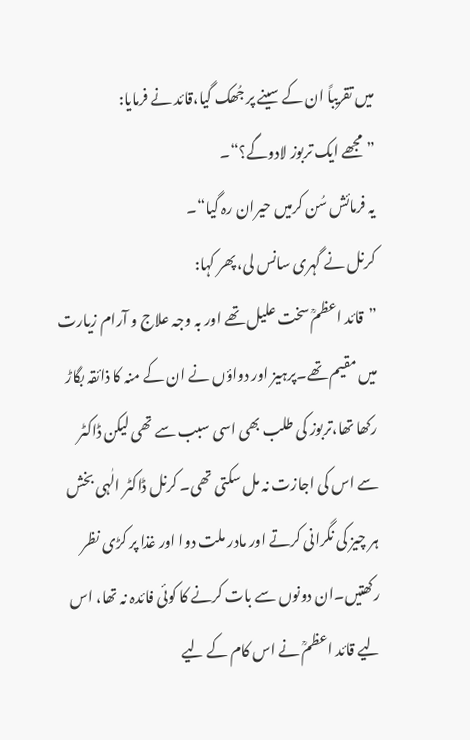میں تقریباً ان کے سینے پر جُھک گیا،قائد نے فرمایا:
”مجھے ایک تربوز لادوگے؟“۔
یہ فرمائش سُن کرمیں حیران رہ گیا“۔
کرنل نے گہری سانس لی،پھر کہا:
”قائد اعظمؒ سخت علیل تھے اور بہ وجہ علاج و آرام زیارت میں مقیم تھے۔پرہیز اور دواؤں نے ان کے منہ کا ذائقہ بگاڑ رکھا تھا،تربوز کی طلب بھی اسی سبب سے تھی لیکن ڈاکٹر سے اس کی اجازت نہ مل سکتی تھی۔ کرنل ڈاکٹر الٰہی بخش ہر چیز کی نگرانی کرتے اور مادر ملت دوا اور غذا پر کڑی نظر رکھتیں۔ان دونوں سے بات کرنے کا کوئی فائدہ نہ تھا، اس لیے قائد اعظمؒ نے اس کام کے لیے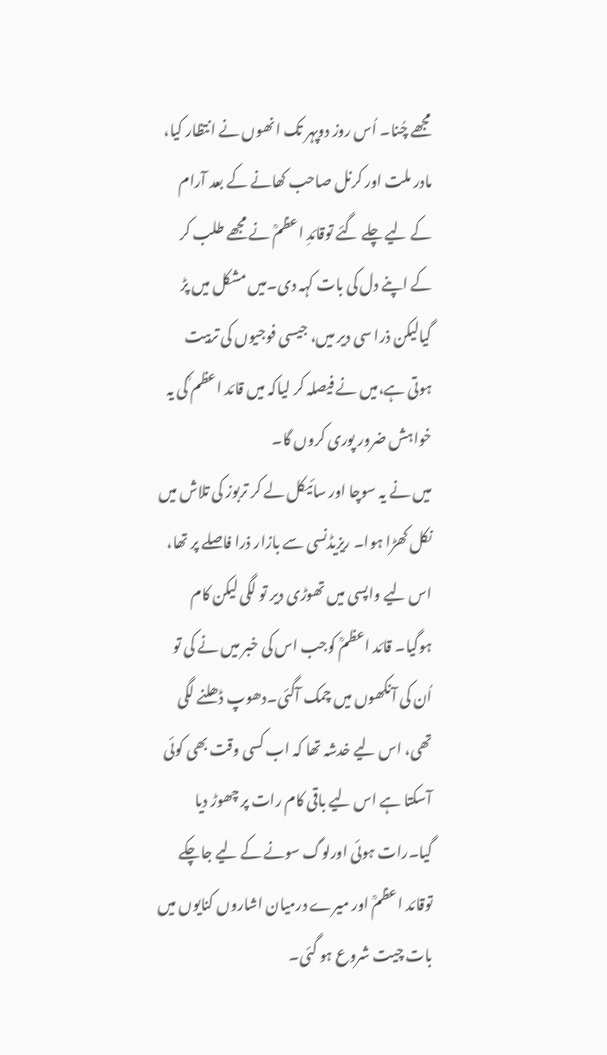مجھے چُنا۔ اُس روز دوپہر تک انھوں نے انتظار کیا، مادر ملت اور کرنل صاحب کھانے کے بعد آرام کے لیے چلے گئے توقائدِ اعظمؒ نے مجھے طلب کر کے اپنے دل کی بات کہہ دی۔میں مشکل میں پڑ گیالیکن ذرا سی دیر میں، جیسی فوجیوں کی تربیت ہوتی ہے،میں نے فیصلہ کر لیاکہ میں قائد اعظم ؒکی یہ خواہش ضرور پوری کروں گا۔
میں نے یہ سوچا اور سائیکل لے کر تربوز کی تلاش میں نکل کھڑا ہوا۔ ریزیڈنسی سے بازار ذرا فاصلے پر تھا، اس لیے واپسی میں تھوڑی دیر تو لگی لیکن کام ہوگیا۔ قائد اعظمؒ کوجب اس کی خبر میں نے کی تو اُن کی آنکھوں میں چمک آگئی۔دھوپ ڈھلنے لگی تھی، اس لیے خدشہ تھا کہ اب کسی وقت بھی کوئی آسکتا ہے اس لیے باقی کام رات پر چھوڑ دیا گیا۔رات ہوئی اورلوگ سونے کے لیے جاچکے توقائد اعظمؒ اور میرے درمیان اشاروں کنایوں میں بات چیت شروع ہو گئی۔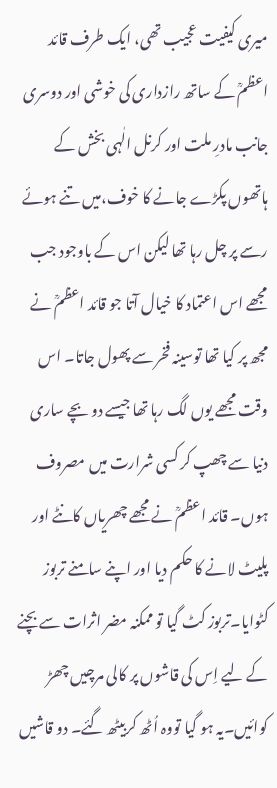میری کیفیت عجیب تھی، ایک طرف قائد اعظمؒ کے ساتھ رازداری کی خوشی اور دوسری جانب مادرِ ملت اور کرنل الٰہی بخش کے ہاتھوں پکڑے جانے کا خوف،میں تنے ہوئے رسے پر چل رہا تھا لیکن اس کے باوجود جب مجھے اس اعتماد کا خیال آتا جو قائد اعظمؒ نے مجھ پر کیا تھا توسینہ فخر سے پھول جاتا۔ اس وقت مجھے یوں لگ رہا تھا جیسے دو بچے ساری دنیا سے چھپ کر کسی شرارت میں مصروف ہوں۔ قائد اعظمؒ نے مجھے چھریاں کانٹے اور پلیٹ لانے کا حکم دیا اور اپنے سامنے تربوز کٹوایا۔تربوز کٹ گیا تو ممکنہ مضر اثرات سے بچنے کے لیے اِس کی قاشوں پر کالی مرچیں چھڑ کوائیں۔یہ ہو گیا تووہ اُٹھ کربیٹھ گئے۔ دو قاشیں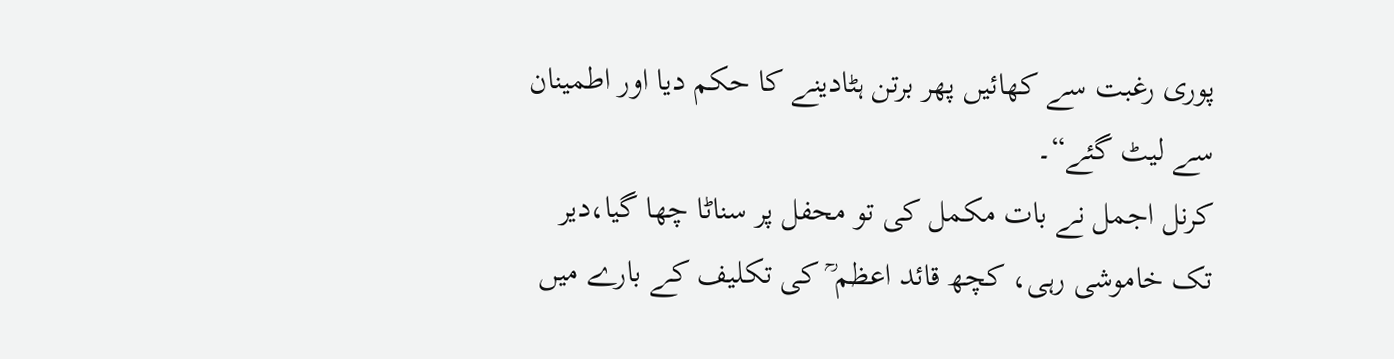پوری رغبت سے کھائیں پھر برتن ہٹادینے کا حکم دیا اور اطمینان سے لیٹ گئے“۔
کرنل اجمل نے بات مکمل کی تو محفل پر سناٹا چھا گیا،دیر تک خاموشی رہی، کچھ قائد اعظم ؒ کی تکلیف کے بارے میں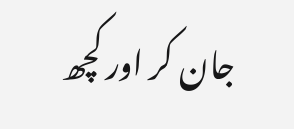جان کر اور کچھ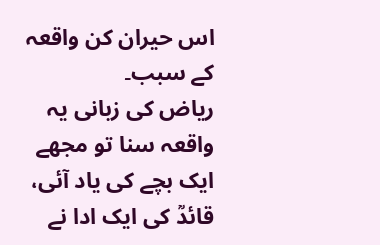اس حیران کن واقعہ کے سبب۔
ریاض کی زبانی یہ واقعہ سنا تو مجھے ایک بچے کی یاد آئی، قائدؒ کی ایک ادا نے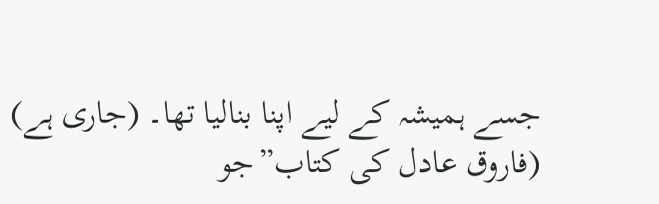جسے ہمیشہ کے لیے اپنا بنالیا تھا۔ (جاری ہے)
(فاروق عادل کی کتاب”جو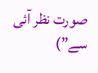صورت نظر آئی سے”)